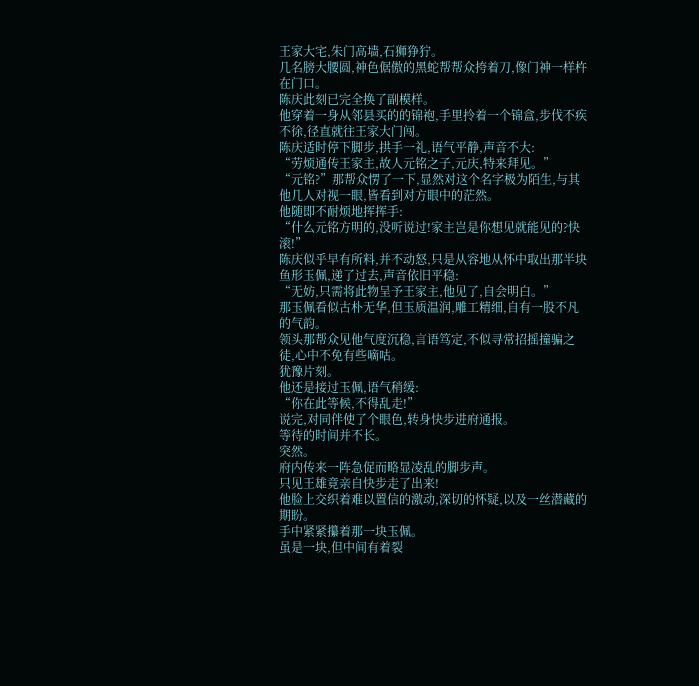王家大宅,朱门高墙,石狮狰狞。
几名膀大腰圆,神色倨傲的黑蛇帮帮众挎着刀,像门神一样杵在门口。
陈庆此刻已完全换了副模样。
他穿着一身从邻县买的的锦袍,手里拎着一个锦盒,步伐不疾不徐,径直就往王家大门闯。
陈庆适时停下脚步,拱手一礼,语气平静,声音不大:
“劳烦通传王家主,故人元铭之子,元庆,特来拜见。”
“元铭?”那帮众愣了一下,显然对这个名字极为陌生,与其他几人对视一眼,皆看到对方眼中的茫然。
他随即不耐烦地挥挥手:
“什么元铭方明的,没听说过!家主岂是你想见就能见的?快滚!”
陈庆似乎早有所料,并不动怒,只是从容地从怀中取出那半块鱼形玉佩,递了过去,声音依旧平稳:
“无妨,只需将此物呈予王家主,他见了,自会明白。”
那玉佩看似古朴无华,但玉质温润,雕工精细,自有一股不凡的气韵。
领头那帮众见他气度沉稳,言语笃定,不似寻常招摇撞骗之徒,心中不免有些嘀咕。
犹豫片刻。
他还是接过玉佩,语气稍缓:
“你在此等候,不得乱走!”
说完,对同伴使了个眼色,转身快步进府通报。
等待的时间并不长。
突然。
府内传来一阵急促而略显凌乱的脚步声。
只见王雄竟亲自快步走了出来!
他脸上交织着难以置信的激动,深切的怀疑,以及一丝潜藏的期盼。
手中紧紧攥着那一块玉佩。
虽是一块,但中间有着裂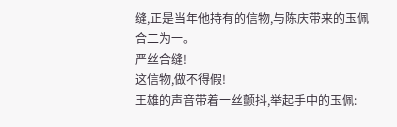缝,正是当年他持有的信物,与陈庆带来的玉佩合二为一。
严丝合缝!
这信物,做不得假!
王雄的声音带着一丝颤抖,举起手中的玉佩: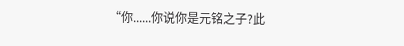“你......你说你是元铭之子?此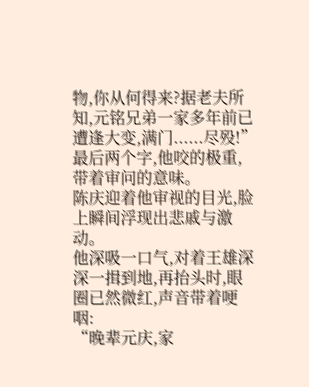物,你从何得来?据老夫所知,元铭兄弟一家多年前已遭逢大变,满门......尽殁!”
最后两个字,他咬的极重,带着审问的意味。
陈庆迎着他审视的目光,脸上瞬间浮现出悲戚与激动。
他深吸一口气,对着王雄深深一揖到地,再抬头时,眼圈已然微红,声音带着哽咽:
“晚辈元庆,家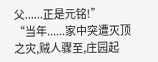父......正是元铭!”
“当年......家中突遭灭顶之灾,贼人骤至,庄园起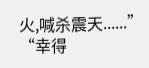火,喊杀震天......”
“幸得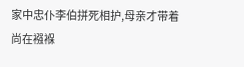家中忠仆李伯拼死相护,母亲才带着尚在襁褓